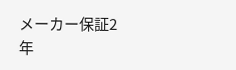メーカー保証2年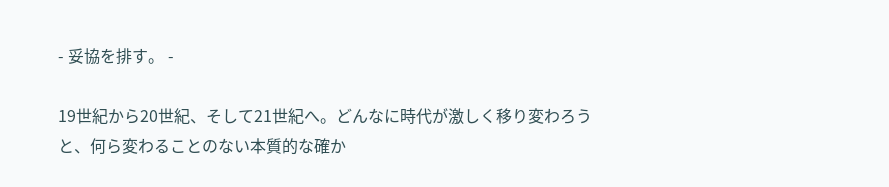- 妥協を排す。 -

19世紀から20世紀、そして21世紀へ。どんなに時代が激しく移り変わろうと、何ら変わることのない本質的な確か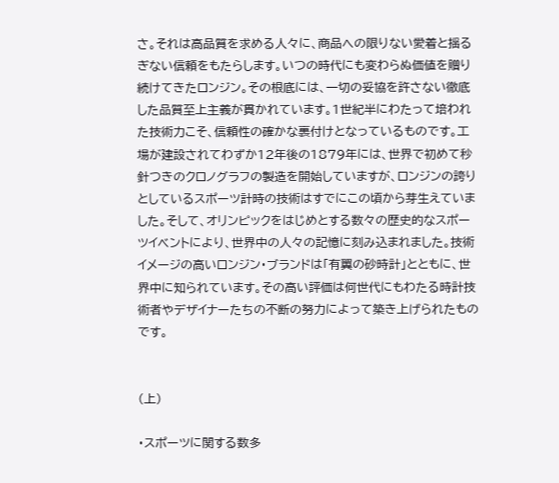さ。それは高品質を求める人々に、商品への限りない愛着と揺るぎない信頼をもたらします。いつの時代にも変わらぬ価値を贈り続けてきたロンジン。その根底には、一切の妥協を許さない徹底した品質至上主義が貫かれています。1世紀半にわたって培われた技術力こそ、信頼性の確かな裏付けとなっているものです。工場が建設されてわずか12年後の1879年には、世界で初めて秒針つきのクロノグラフの製造を開始していますが、ロンジンの誇りとしているスポーツ計時の技術はすでにこの頃から芽生えていました。そして、オリンピックをはじめとする数々の歴史的なスポーツイベントにより、世界中の人々の記憶に刻み込まれました。技術イメージの高いロンジン・ブランドは「有翼の砂時計」とともに、世界中に知られています。その高い評価は何世代にもわたる時計技術者やデザイナーたちの不断の努力によって築き上げられたものです。


(上)

・スポーツに関する数多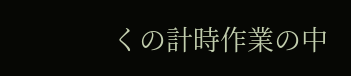くの計時作業の中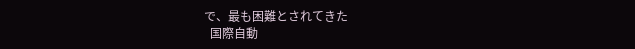で、最も困難とされてきた
  国際自動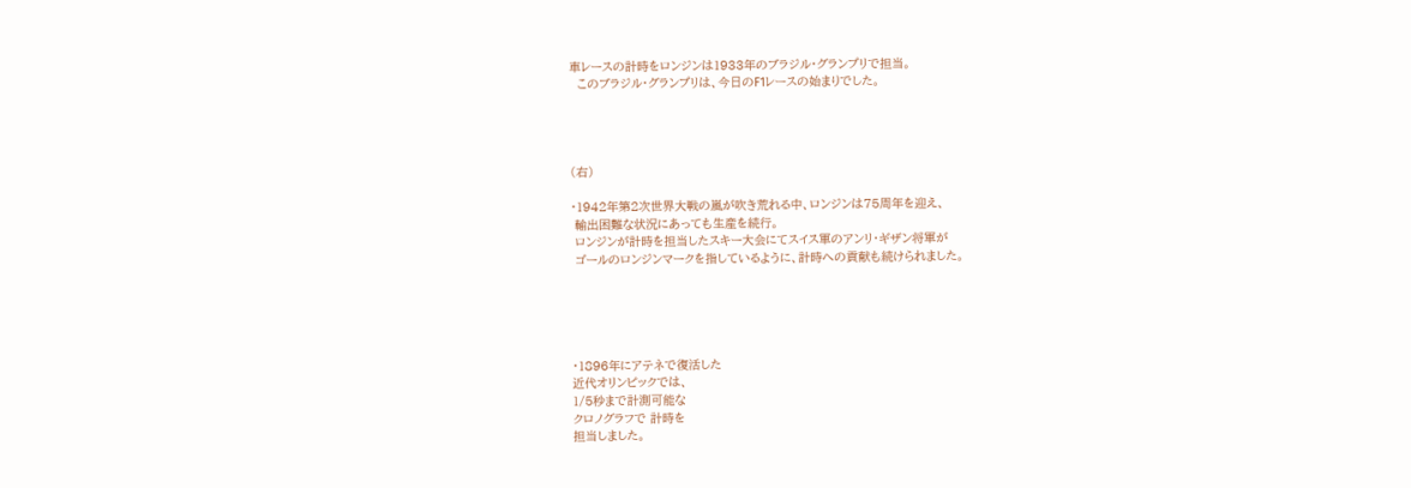車レースの計時をロンジンは1933年のブラジル・グランプリで担当。
  このブラジル・グランプリは、今日のF1レースの始まりでした。




(右)

・1942年第2次世界大戦の嵐が吹き荒れる中、ロンジンは75周年を迎え、
 輸出困難な状況にあっても生産を続行。
 ロンジンが計時を担当したスキー大会にてスイス軍のアンリ・ギザン将軍が
 ゴールのロンジンマークを指しているように、計時への貢献も続けられました。





・1896年にアテネで復活した
近代オリンピックでは、
1/5秒まで計測可能な
クロノグラフで 計時を
担当しました。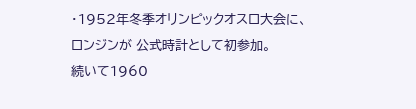・1952年冬季オリンピックオスロ大会に、
ロンジンが 公式時計として初参加。
続いて1960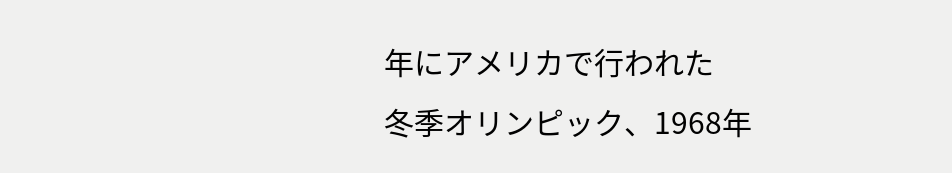年にアメリカで行われた
冬季オリンピック、1968年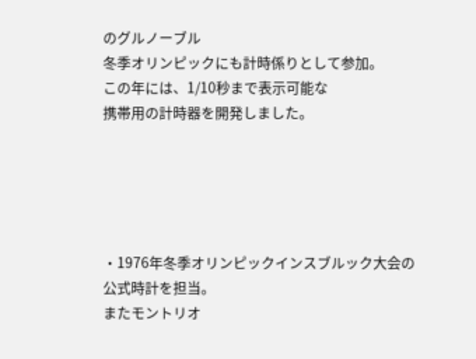のグルノーブル
冬季オリンピックにも計時係りとして参加。
この年には、1/10秒まで表示可能な
携帯用の計時器を開発しました。





・1976年冬季オリンピックインスブルック大会の
公式時計を担当。
またモントリオ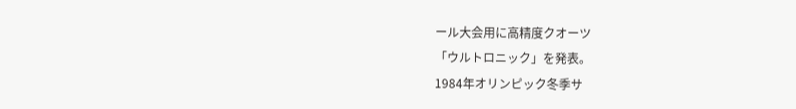ール大会用に高精度クオーツ
「ウルトロニック」を発表。
1984年オリンピック冬季サ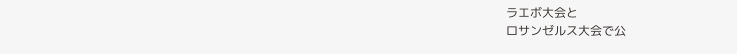ラエボ大会と
ロサンゼルス大会で公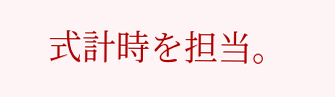式計時を担当。